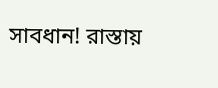সাবধান! রাস্তায়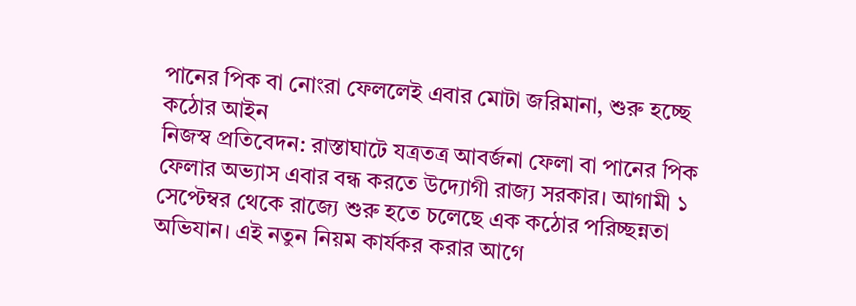পানের পিক বা নোংরা ফেললেই এবার মোটা জরিমানা, শুরু হচ্ছে কঠোর আইন
নিজস্ব প্রতিবেদন: রাস্তাঘাটে যত্রতত্র আবর্জনা ফেলা বা পানের পিক ফেলার অভ্যাস এবার বন্ধ করতে উদ্যোগী রাজ্য সরকার। আগামী ১ সেপ্টেম্বর থেকে রাজ্যে শুরু হতে চলেছে এক কঠোর পরিচ্ছন্নতা অভিযান। এই নতুন নিয়ম কার্যকর করার আগে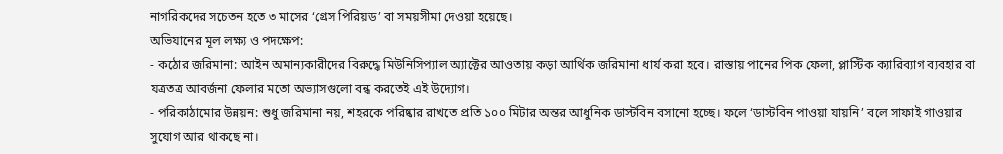নাগরিকদের সচেতন হতে ৩ মাসের ‘গ্রেস পিরিয়ড’ বা সময়সীমা দেওয়া হয়েছে।
অভিযানের মূল লক্ষ্য ও পদক্ষেপ:
- কঠোর জরিমানা: আইন অমান্যকারীদের বিরুদ্ধে মিউনিসিপ্যাল অ্যাক্টের আওতায় কড়া আর্থিক জরিমানা ধার্য করা হবে। রাস্তায় পানের পিক ফেলা, প্লাস্টিক ক্যারিব্যাগ ব্যবহার বা যত্রতত্র আবর্জনা ফেলার মতো অভ্যাসগুলো বন্ধ করতেই এই উদ্যোগ।
- পরিকাঠামোর উন্নয়ন: শুধু জরিমানা নয়, শহরকে পরিষ্কার রাখতে প্রতি ১০০ মিটার অন্তর আধুনিক ডাস্টবিন বসানো হচ্ছে। ফলে ‘ডাস্টবিন পাওয়া যায়নি’ বলে সাফাই গাওয়ার সুযোগ আর থাকছে না।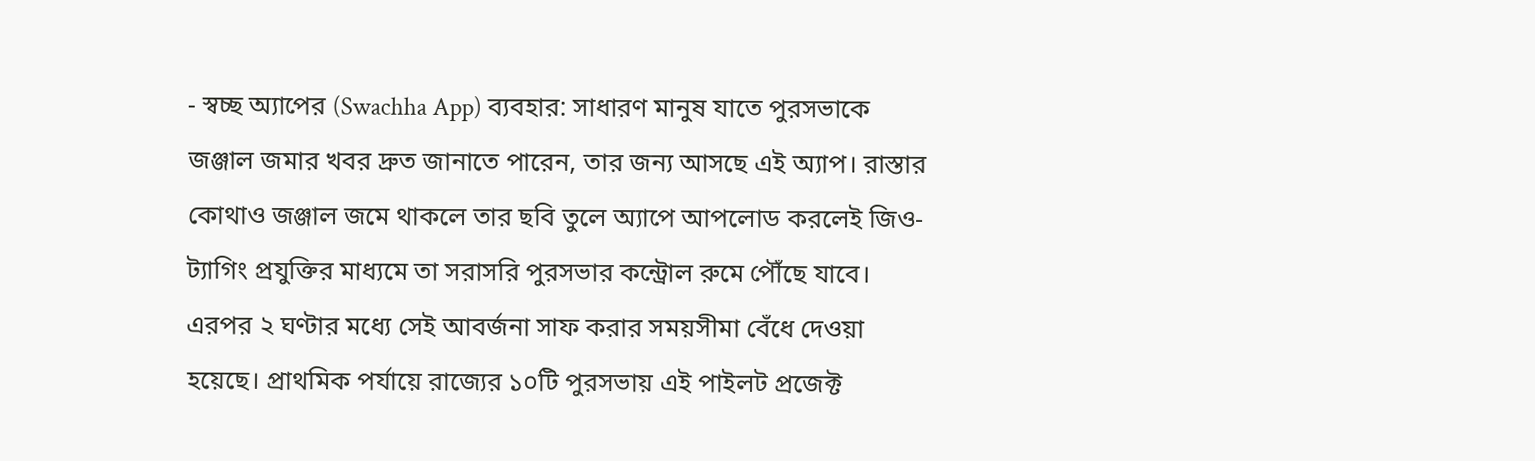- স্বচ্ছ অ্যাপের (Swachha App) ব্যবহার: সাধারণ মানুষ যাতে পুরসভাকে জঞ্জাল জমার খবর দ্রুত জানাতে পারেন, তার জন্য আসছে এই অ্যাপ। রাস্তার কোথাও জঞ্জাল জমে থাকলে তার ছবি তুলে অ্যাপে আপলোড করলেই জিও-ট্যাগিং প্রযুক্তির মাধ্যমে তা সরাসরি পুরসভার কন্ট্রোল রুমে পৌঁছে যাবে। এরপর ২ ঘণ্টার মধ্যে সেই আবর্জনা সাফ করার সময়সীমা বেঁধে দেওয়া হয়েছে। প্রাথমিক পর্যায়ে রাজ্যের ১০টি পুরসভায় এই পাইলট প্রজেক্ট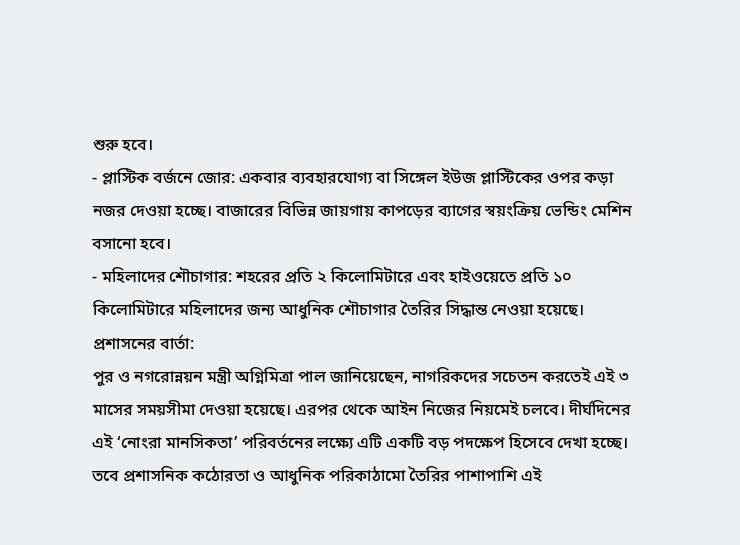শুরু হবে।
- প্লাস্টিক বর্জনে জোর: একবার ব্যবহারযোগ্য বা সিঙ্গেল ইউজ প্লাস্টিকের ওপর কড়া নজর দেওয়া হচ্ছে। বাজারের বিভিন্ন জায়গায় কাপড়ের ব্যাগের স্বয়ংক্রিয় ভেন্ডিং মেশিন বসানো হবে।
- মহিলাদের শৌচাগার: শহরের প্রতি ২ কিলোমিটারে এবং হাইওয়েতে প্রতি ১০ কিলোমিটারে মহিলাদের জন্য আধুনিক শৌচাগার তৈরির সিদ্ধান্ত নেওয়া হয়েছে।
প্রশাসনের বার্তা:
পুর ও নগরোন্নয়ন মন্ত্রী অগ্নিমিত্রা পাল জানিয়েছেন, নাগরিকদের সচেতন করতেই এই ৩ মাসের সময়সীমা দেওয়া হয়েছে। এরপর থেকে আইন নিজের নিয়মেই চলবে। দীর্ঘদিনের এই ‘নোংরা মানসিকতা’ পরিবর্তনের লক্ষ্যে এটি একটি বড় পদক্ষেপ হিসেবে দেখা হচ্ছে।
তবে প্রশাসনিক কঠোরতা ও আধুনিক পরিকাঠামো তৈরির পাশাপাশি এই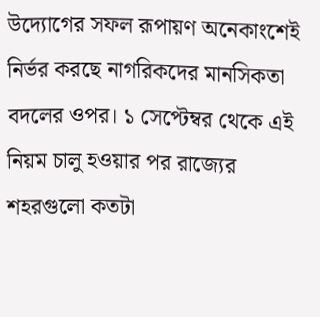উদ্যোগের সফল রূপায়ণ অনেকাংশেই নির্ভর করছে নাগরিকদের মানসিকতা বদলের ওপর। ১ সেপ্টেম্বর থেকে এই নিয়ম চালু হওয়ার পর রাজ্যের শহরগুলো কতটা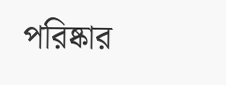পরিষ্কার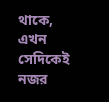থাকে, এখন সেদিকেই নজর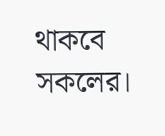থাকবে সকলের।